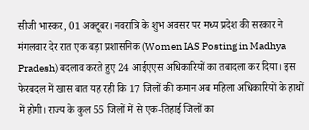सीजी भास्कर, 01 अक्टूबर। नवरात्रि के शुभ अवसर पर मध्य प्रदेश की सरकार ने मंगलवार देर रात एक बड़ा प्रशासनिक (Women IAS Posting in Madhya Pradesh) बदलाव करते हुए 24 आईएएस अधिकारियों का तबादला कर दिया। इस फेरबदल में खास बात यह रही कि 17 जिलों की कमान अब महिला अधिकारियों के हाथों में होगी। राज्य के कुल 55 जिलों में से एक-तिहाई जिलों का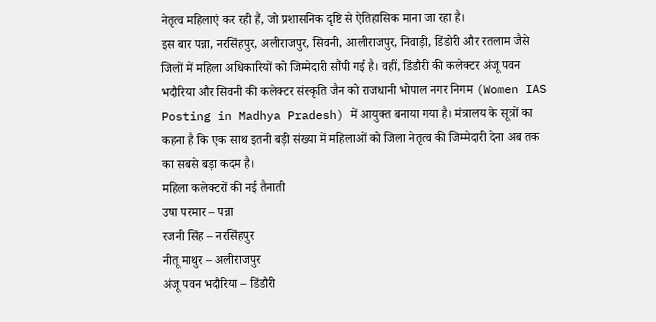नेतृत्व महिलाएं कर रही हैं, जो प्रशासनिक दृष्टि से ऐतिहासिक माना जा रहा है।
इस बार पन्ना, नरसिंहपुर, अलीराजपुर, सिवनी, आलीराजपुर, निवाड़ी, डिंडोरी और रतलाम जैसे जिलों में महिला अधिकारियों को जिम्मेदारी सौंपी गई है। वहीं, डिंडौरी की कलेक्टर अंजू पवन भदौरिया और सिवनी की कलेक्टर संस्कृति जैन को राजधानी भोपाल नगर निगम (Women IAS Posting in Madhya Pradesh) में आयुक्त बनाया गया है। मंत्रालय के सूत्रों का कहना है कि एक साथ इतनी बड़ी संख्या में महिलाओं को जिला नेतृत्व की जिम्मेदारी देना अब तक का सबसे बड़ा कदम है।
महिला कलेक्टरों की नई तैनाती
उषा परमार – पन्ना
रजनी सिंह – नरसिंहपुर
नीतू माथुर – अलीराजपुर
अंजू पवन भदौरिया – डिंडौरी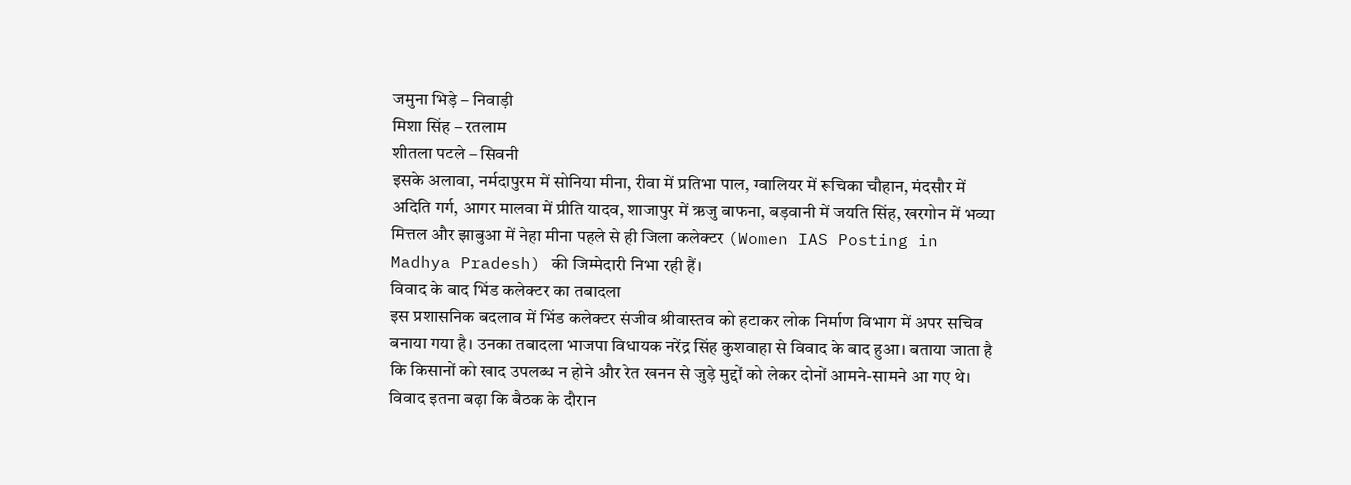जमुना भिड़े – निवाड़ी
मिशा सिंह – रतलाम
शीतला पटले – सिवनी
इसके अलावा, नर्मदापुरम में सोनिया मीना, रीवा में प्रतिभा पाल, ग्वालियर में रूचिका चौहान, मंदसौर में अदिति गर्ग, आगर मालवा में प्रीति यादव, शाजापुर में ऋजु बाफना, बड़वानी में जयति सिंह, खरगोन में भव्या मित्तल और झाबुआ में नेहा मीना पहले से ही जिला कलेक्टर (Women IAS Posting in Madhya Pradesh) की जिम्मेदारी निभा रही हैं।
विवाद के बाद भिंड कलेक्टर का तबादला
इस प्रशासनिक बदलाव में भिंड कलेक्टर संजीव श्रीवास्तव को हटाकर लोक निर्माण विभाग में अपर सचिव बनाया गया है। उनका तबादला भाजपा विधायक नरेंद्र सिंह कुशवाहा से विवाद के बाद हुआ। बताया जाता है कि किसानों को खाद उपलब्ध न होने और रेत खनन से जुड़े मुद्दों को लेकर दोनों आमने-सामने आ गए थे। विवाद इतना बढ़ा कि बैठक के दौरान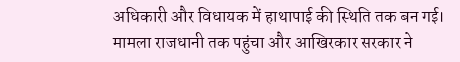अधिकारी और विधायक में हाथापाई की स्थिति तक बन गई। मामला राजधानी तक पहुंचा और आखिरकार सरकार ने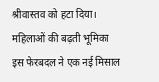श्रीवास्तव को हटा दिया।
महिलाओं की बढ़ती भूमिका
इस फेरबदल ने एक नई मिसाल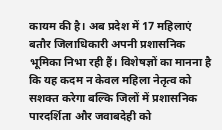कायम की है। अब प्रदेश में 17 महिलाएं बतौर जिलाधिकारी अपनी प्रशासनिक भूमिका निभा रही हैं। विशेषज्ञों का मानना है कि यह कदम न केवल महिला नेतृत्व को सशक्त करेगा बल्कि जिलों में प्रशासनिक पारदर्शिता और जवाबदेही को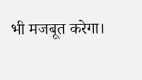भी मजबूत करेगा।